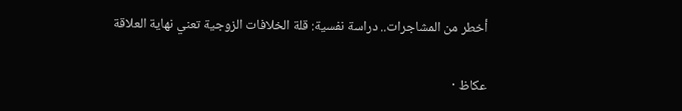أخطر من المشاجرات.. دراسة نفسية: قلة الخلافات الزوجية تعني نهاية العلاقة

عكاظ ·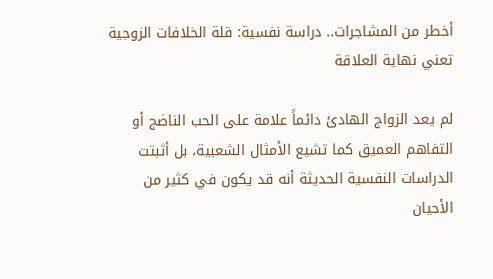أخطر من المشاجرات.. دراسة نفسية: قلة الخلافات الزوجية تعني نهاية العلاقة

لم يعد الزواج الهادئ دائماً علامة على الحب الناضج أو التفاهم العميق كما تشيع الأمثال الشعبية، بل أثبتت الدراسات النفسية الحديثة أنه قد يكون في كثير من الأحيان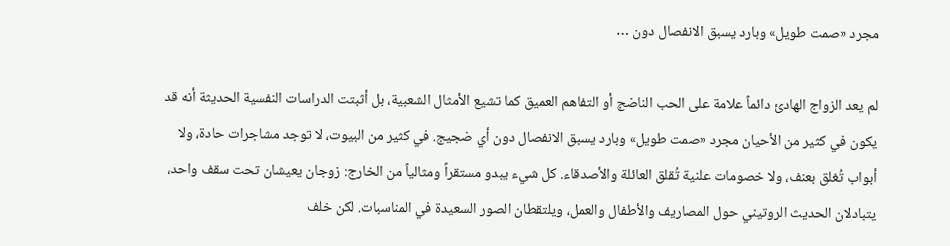مجرد «صمت طويل» وبارد يسبق الانفصال دون …

لم يعد الزواج الهادئ دائماً علامة على الحب الناضج أو التفاهم العميق كما تشيع الأمثال الشعبية، بل أثبتت الدراسات النفسية الحديثة أنه قد يكون في كثير من الأحيان مجرد «صمت طويل» وبارد يسبق الانفصال دون أي ضجيج. في كثير من البيوت، لا توجد مشاجرات حادة، ولا أبواب تُغلق بعنف، ولا خصومات علنية تُقلق العائلة والأصدقاء. كل شيء يبدو مستقراً ومثالياً من الخارج: زوجان يعيشان تحت سقف واحد، يتبادلان الحديث الروتيني حول المصاريف والأطفال والعمل، ويلتقطان الصور السعيدة في المناسبات. لكن خلف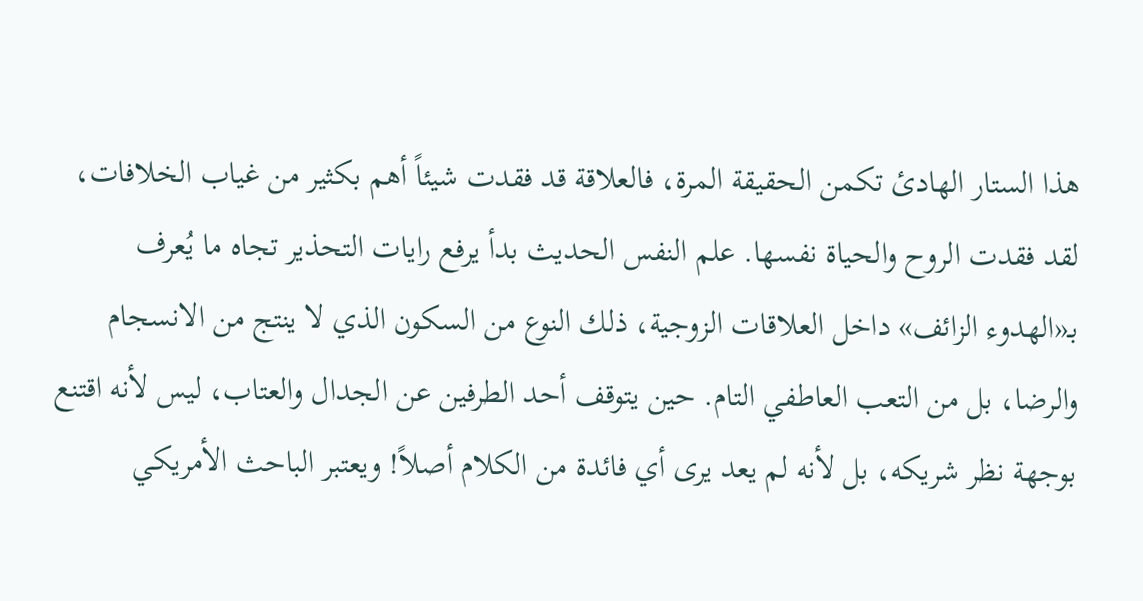هذا الستار الهادئ تكمن الحقيقة المرة، فالعلاقة قد فقدت شيئاً أهم بكثير من غياب الخلافات، لقد فقدت الروح والحياة نفسها. علم النفس الحديث بدأ يرفع رايات التحذير تجاه ما يُعرف بـ«الهدوء الزائف» داخل العلاقات الزوجية، ذلك النوع من السكون الذي لا ينتج من الانسجام والرضا، بل من التعب العاطفي التام. حين يتوقف أحد الطرفين عن الجدال والعتاب، ليس لأنه اقتنع بوجهة نظر شريكه، بل لأنه لم يعد يرى أي فائدة من الكلام أصلاً! ويعتبر الباحث الأمريكي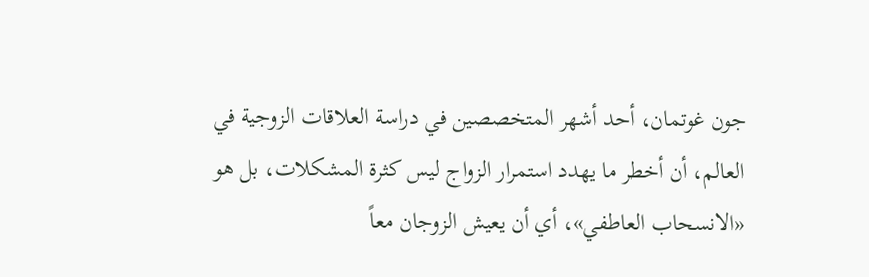جون غوتمان، أحد أشهر المتخصصين في دراسة العلاقات الزوجية في العالم، أن أخطر ما يهدد استمرار الزواج ليس كثرة المشكلات، بل هو «الانسحاب العاطفي»، أي أن يعيش الزوجان معاً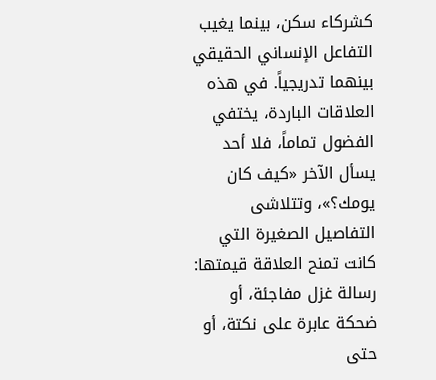كشركاء سكن، بينما يغيب التفاعل الإنساني الحقيقي بينهما تدريجياً. في هذه العلاقات الباردة، يختفي الفضول تماماً، فلا أحد يسأل الآخر «كيف كان يومك؟»، وتتلاشى التفاصيل الصغيرة التي كانت تمنح العلاقة قيمتها: رسالة غزل مفاجئة، أو ضحكة عابرة على نكتة، أو حتى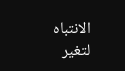الانتباه لتغير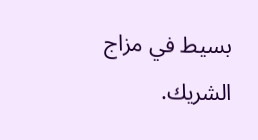بسيط في مزاج الشريك.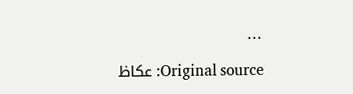…

Original source: عكاظ